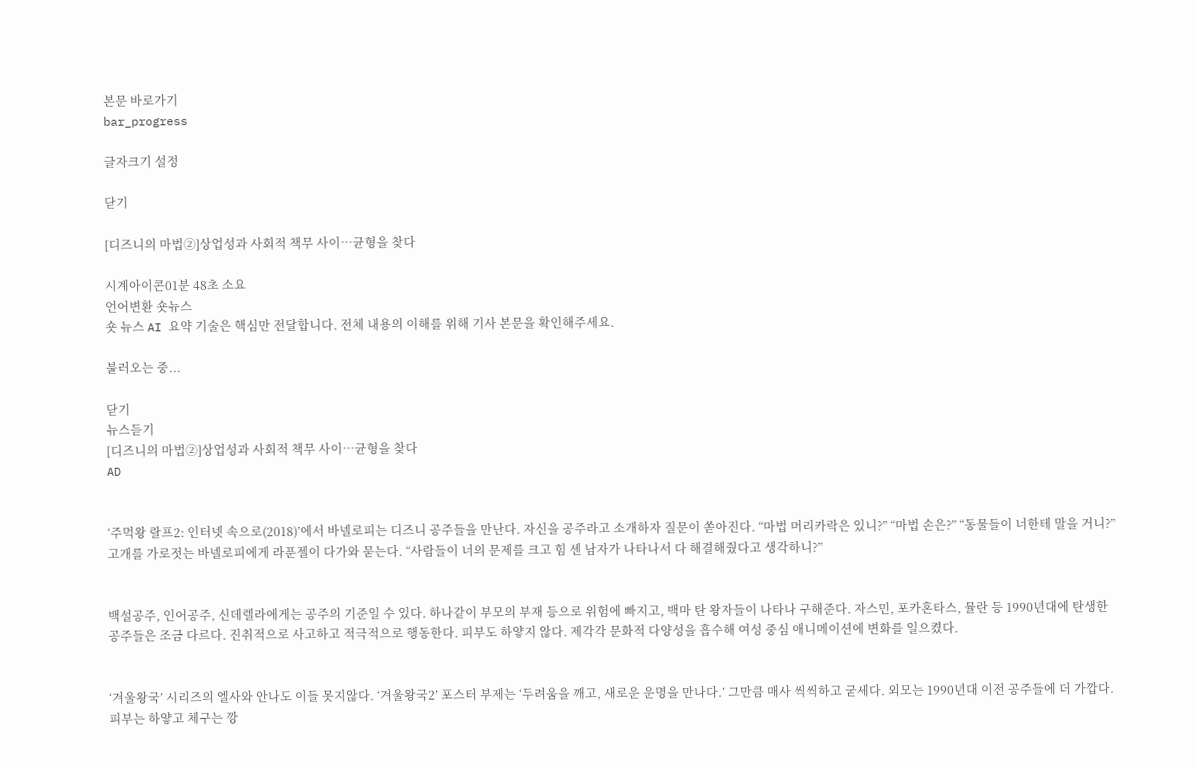본문 바로가기
bar_progress

글자크기 설정

닫기

[디즈니의 마법②]상업성과 사회적 책무 사이…균형을 찾다

시계아이콘01분 48초 소요
언어변환 숏뉴스
숏 뉴스 AI 요약 기술은 핵심만 전달합니다. 전체 내용의 이해를 위해 기사 본문을 확인해주세요.

불러오는 중...

닫기
뉴스듣기
[디즈니의 마법②]상업성과 사회적 책무 사이…균형을 찾다
AD


‘주먹왕 랄프2: 인터넷 속으로(2018)’에서 바넬로피는 디즈니 공주들을 만난다. 자신을 공주라고 소개하자 질문이 쏟아진다. “마법 머리카락은 있니?” “마법 손은?” “동물들이 너한테 말을 거니?” 고개를 가로젓는 바넬로피에게 라푼젤이 다가와 묻는다. “사람들이 너의 문제를 크고 힘 센 남자가 나타나서 다 해결해줬다고 생각하니?”


백설공주, 인어공주, 신데렐라에게는 공주의 기준일 수 있다. 하나같이 부모의 부재 등으로 위험에 빠지고, 백마 탄 왕자들이 나타나 구해준다. 자스민, 포카혼타스, 뮬란 등 1990년대에 탄생한 공주들은 조금 다르다. 진취적으로 사고하고 적극적으로 행동한다. 피부도 하얗지 않다. 제각각 문화적 다양성을 흡수해 여성 중심 애니메이션에 변화를 일으켰다.


‘겨울왕국’ 시리즈의 엘사와 안나도 이들 못지않다. ‘겨울왕국2’ 포스터 부제는 ‘두려움을 깨고, 새로운 운명을 만나다.’ 그만큼 매사 씩씩하고 굳세다. 외모는 1990년대 이전 공주들에 더 가깝다. 피부는 하얗고 체구는 깡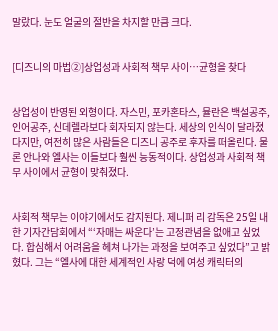말랐다. 눈도 얼굴의 절반을 차지할 만큼 크다.


[디즈니의 마법②]상업성과 사회적 책무 사이…균형을 찾다


상업성이 반영된 외형이다. 자스민, 포카혼타스, 뮬란은 백설공주, 인어공주, 신데렐라보다 회자되지 않는다. 세상의 인식이 달라졌다지만, 여전히 많은 사람들은 디즈니 공주로 후자를 떠올린다. 물론 안나와 엘사는 이들보다 훨씬 능동적이다. 상업성과 사회적 책무 사이에서 균형이 맞춰졌다.


사회적 책무는 이야기에서도 감지된다. 제니퍼 리 감독은 25일 내한 기자간담회에서 “‘자매는 싸운다’는 고정관념을 없애고 싶었다. 합심해서 어려움을 헤쳐 나가는 과정을 보여주고 싶었다”고 밝혔다. 그는 “엘사에 대한 세계적인 사랑 덕에 여성 캐릭터의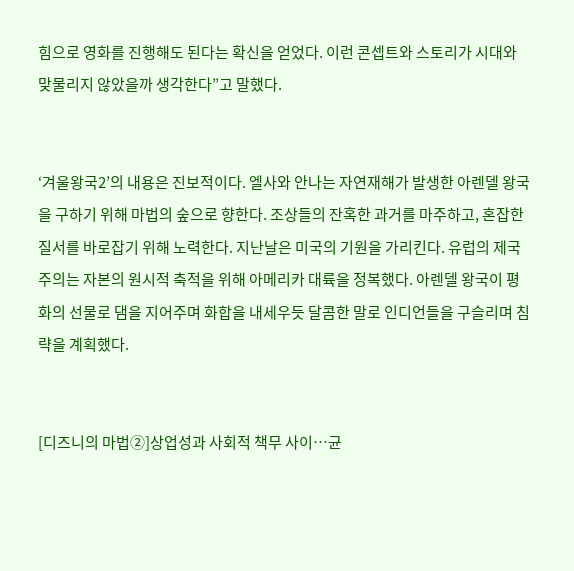힘으로 영화를 진행해도 된다는 확신을 얻었다. 이런 콘셉트와 스토리가 시대와 맞물리지 않았을까 생각한다”고 말했다.


‘겨울왕국2’의 내용은 진보적이다. 엘사와 안나는 자연재해가 발생한 아렌델 왕국을 구하기 위해 마법의 숲으로 향한다. 조상들의 잔혹한 과거를 마주하고, 혼잡한 질서를 바로잡기 위해 노력한다. 지난날은 미국의 기원을 가리킨다. 유럽의 제국주의는 자본의 원시적 축적을 위해 아메리카 대륙을 정복했다. 아렌델 왕국이 평화의 선물로 댐을 지어주며 화합을 내세우듯 달콤한 말로 인디언들을 구슬리며 침략을 계획했다.


[디즈니의 마법②]상업성과 사회적 책무 사이…균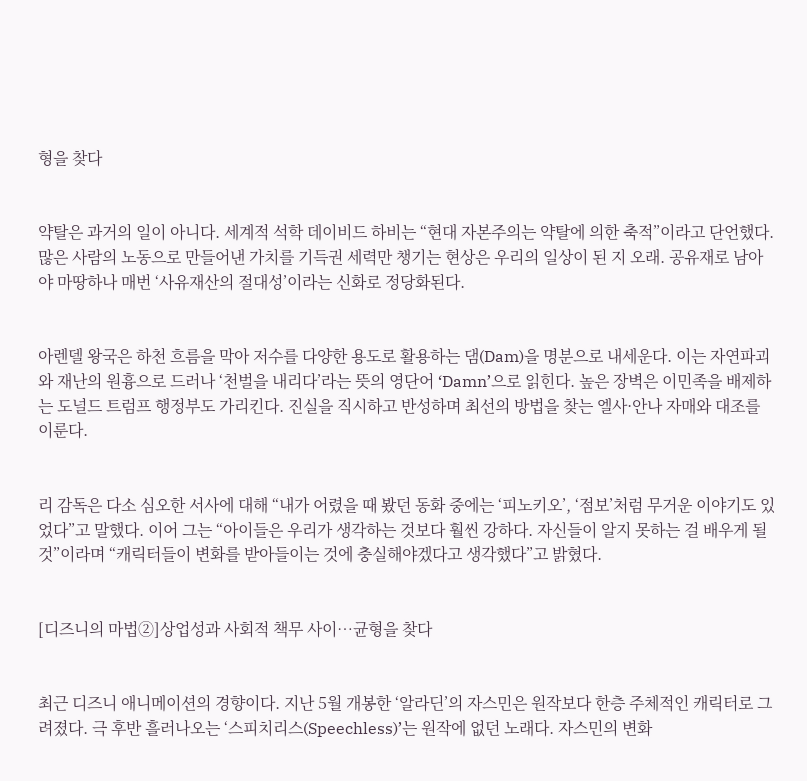형을 찾다


약탈은 과거의 일이 아니다. 세계적 석학 데이비드 하비는 “현대 자본주의는 약탈에 의한 축적”이라고 단언했다. 많은 사람의 노동으로 만들어낸 가치를 기득권 세력만 챙기는 현상은 우리의 일상이 된 지 오래. 공유재로 남아야 마땅하나 매번 ‘사유재산의 절대성’이라는 신화로 정당화된다.


아렌델 왕국은 하천 흐름을 막아 저수를 다양한 용도로 활용하는 댐(Dam)을 명분으로 내세운다. 이는 자연파괴와 재난의 원흉으로 드러나 ‘천벌을 내리다’라는 뜻의 영단어 ‘Damn’으로 읽힌다. 높은 장벽은 이민족을 배제하는 도널드 트럼프 행정부도 가리킨다. 진실을 직시하고 반성하며 최선의 방법을 찾는 엘사·안나 자매와 대조를 이룬다.


리 감독은 다소 심오한 서사에 대해 “내가 어렸을 때 봤던 동화 중에는 ‘피노키오’, ‘점보’처럼 무거운 이야기도 있었다”고 말했다. 이어 그는 “아이들은 우리가 생각하는 것보다 훨씬 강하다. 자신들이 알지 못하는 걸 배우게 될 것”이라며 “캐릭터들이 변화를 받아들이는 것에 충실해야겠다고 생각했다”고 밝혔다.


[디즈니의 마법②]상업성과 사회적 책무 사이…균형을 찾다


최근 디즈니 애니메이션의 경향이다. 지난 5월 개봉한 ‘알라딘’의 자스민은 원작보다 한층 주체적인 캐릭터로 그려졌다. 극 후반 흘러나오는 ‘스피치리스(Speechless)’는 원작에 없던 노래다. 자스민의 변화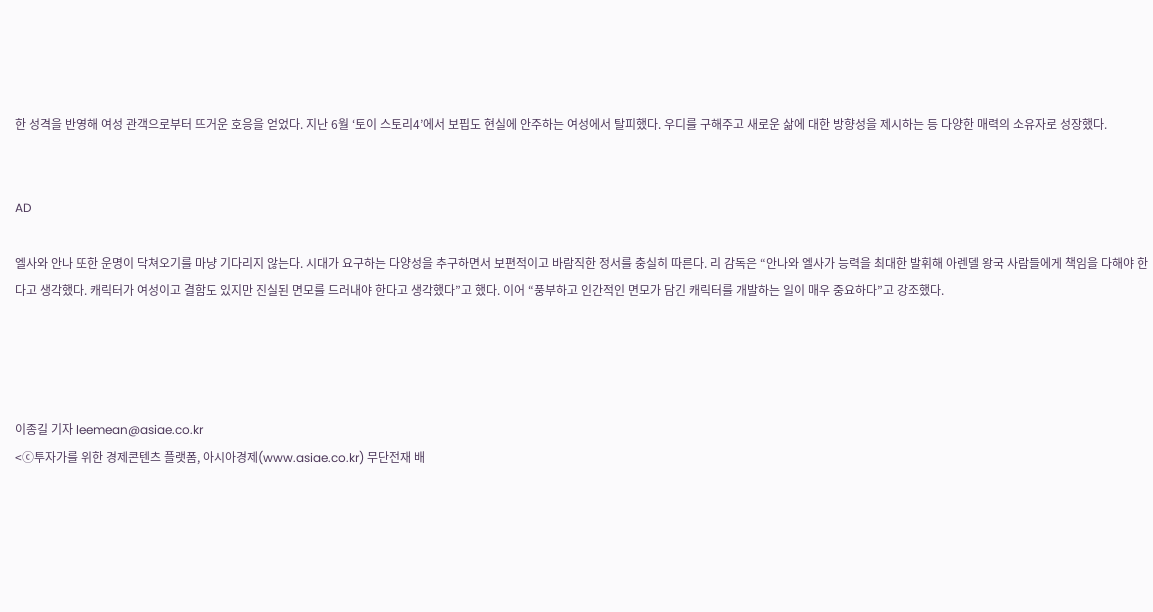한 성격을 반영해 여성 관객으로부터 뜨거운 호응을 얻었다. 지난 6월 ‘토이 스토리4’에서 보핍도 현실에 안주하는 여성에서 탈피했다. 우디를 구해주고 새로운 삶에 대한 방향성을 제시하는 등 다양한 매력의 소유자로 성장했다.


AD

엘사와 안나 또한 운명이 닥쳐오기를 마냥 기다리지 않는다. 시대가 요구하는 다양성을 추구하면서 보편적이고 바람직한 정서를 충실히 따른다. 리 감독은 “안나와 엘사가 능력을 최대한 발휘해 아렌델 왕국 사람들에게 책임을 다해야 한다고 생각했다. 캐릭터가 여성이고 결함도 있지만 진실된 면모를 드러내야 한다고 생각했다”고 했다. 이어 “풍부하고 인간적인 면모가 담긴 캐릭터를 개발하는 일이 매우 중요하다”고 강조했다.




이종길 기자 leemean@asiae.co.kr
<ⓒ투자가를 위한 경제콘텐츠 플랫폼, 아시아경제(www.asiae.co.kr) 무단전재 배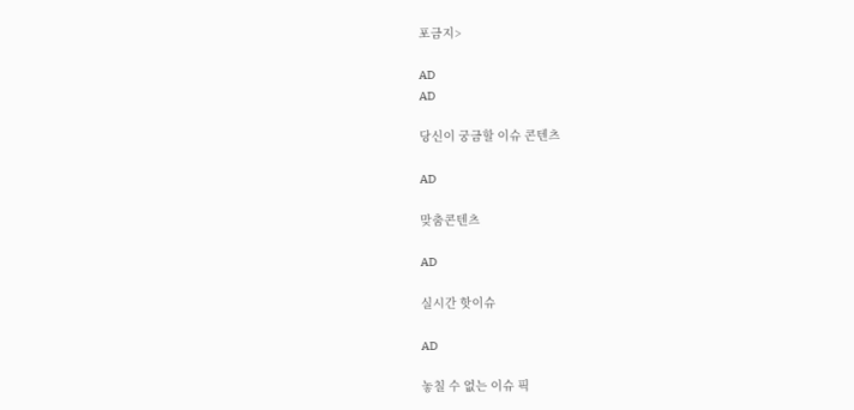포금지>

AD
AD

당신이 궁금할 이슈 콘텐츠

AD

맞춤콘텐츠

AD

실시간 핫이슈

AD

놓칠 수 없는 이슈 픽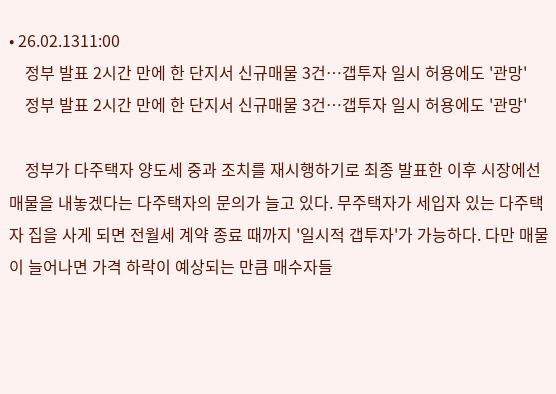• 26.02.1311:00
    정부 발표 2시간 만에 한 단지서 신규매물 3건…갭투자 일시 허용에도 '관망'
    정부 발표 2시간 만에 한 단지서 신규매물 3건…갭투자 일시 허용에도 '관망'

    정부가 다주택자 양도세 중과 조치를 재시행하기로 최종 발표한 이후 시장에선 매물을 내놓겠다는 다주택자의 문의가 늘고 있다. 무주택자가 세입자 있는 다주택자 집을 사게 되면 전월세 계약 종료 때까지 '일시적 갭투자'가 가능하다. 다만 매물이 늘어나면 가격 하락이 예상되는 만큼 매수자들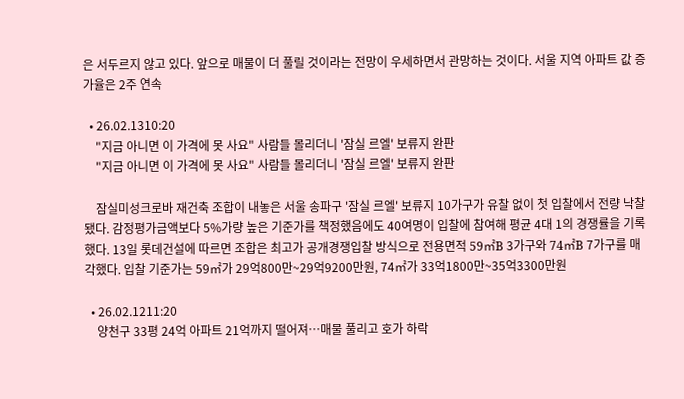은 서두르지 않고 있다. 앞으로 매물이 더 풀릴 것이라는 전망이 우세하면서 관망하는 것이다. 서울 지역 아파트 값 증가율은 2주 연속

  • 26.02.1310:20
    "지금 아니면 이 가격에 못 사요" 사람들 몰리더니 '잠실 르엘' 보류지 완판
    "지금 아니면 이 가격에 못 사요" 사람들 몰리더니 '잠실 르엘' 보류지 완판

    잠실미성크로바 재건축 조합이 내놓은 서울 송파구 '잠실 르엘' 보류지 10가구가 유찰 없이 첫 입찰에서 전량 낙찰됐다. 감정평가금액보다 5%가량 높은 기준가를 책정했음에도 40여명이 입찰에 참여해 평균 4대 1의 경쟁률을 기록했다. 13일 롯데건설에 따르면 조합은 최고가 공개경쟁입찰 방식으로 전용면적 59㎡B 3가구와 74㎡B 7가구를 매각했다. 입찰 기준가는 59㎡가 29억800만~29억9200만원, 74㎡가 33억1800만~35억3300만원

  • 26.02.1211:20
    양천구 33평 24억 아파트 21억까지 떨어져…매물 풀리고 호가 하락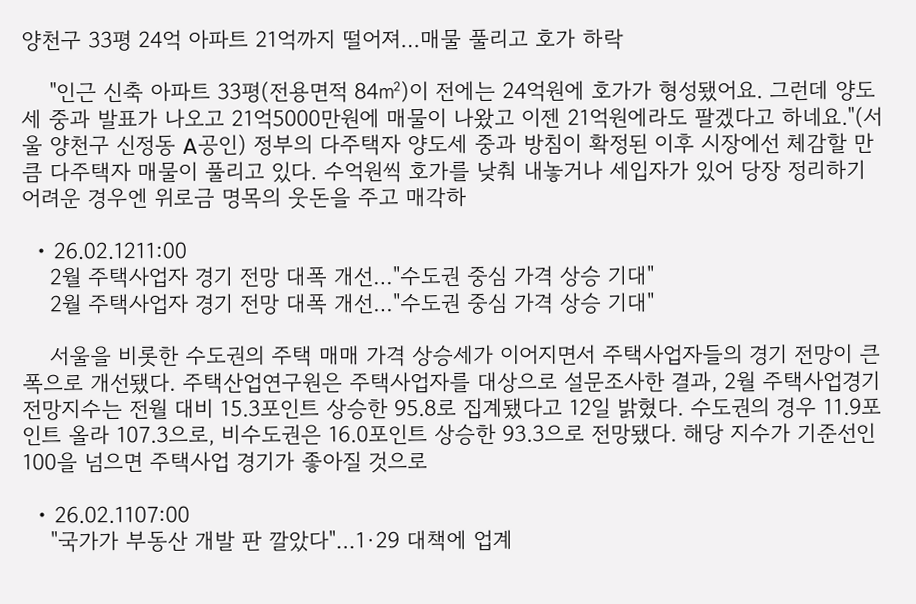양천구 33평 24억 아파트 21억까지 떨어져…매물 풀리고 호가 하락

    "인근 신축 아파트 33평(전용면적 84㎡)이 전에는 24억원에 호가가 형성됐어요. 그런데 양도세 중과 발표가 나오고 21억5000만원에 매물이 나왔고 이젠 21억원에라도 팔겠다고 하네요."(서울 양천구 신정동 A공인) 정부의 다주택자 양도세 중과 방침이 확정된 이후 시장에선 체감할 만큼 다주택자 매물이 풀리고 있다. 수억원씩 호가를 낮춰 내놓거나 세입자가 있어 당장 정리하기 어려운 경우엔 위로금 명목의 웃돈을 주고 매각하

  • 26.02.1211:00
    2월 주택사업자 경기 전망 대폭 개선…"수도권 중심 가격 상승 기대"
    2월 주택사업자 경기 전망 대폭 개선…"수도권 중심 가격 상승 기대"

    서울을 비롯한 수도권의 주택 매매 가격 상승세가 이어지면서 주택사업자들의 경기 전망이 큰 폭으로 개선됐다. 주택산업연구원은 주택사업자를 대상으로 설문조사한 결과, 2월 주택사업경기전망지수는 전월 대비 15.3포인트 상승한 95.8로 집계됐다고 12일 밝혔다. 수도권의 경우 11.9포인트 올라 107.3으로, 비수도권은 16.0포인트 상승한 93.3으로 전망됐다. 해당 지수가 기준선인 100을 넘으면 주택사업 경기가 좋아질 것으로

  • 26.02.1107:00
    "국가가 부동산 개발 판 깔았다"…1·29 대책에 업계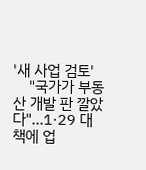'새 사업 검토'
    "국가가 부동산 개발 판 깔았다"…1·29 대책에 업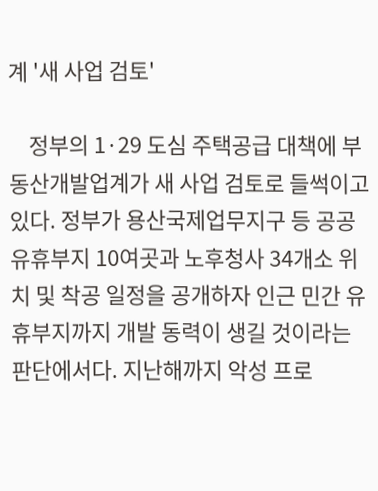계 '새 사업 검토'

    정부의 1·29 도심 주택공급 대책에 부동산개발업계가 새 사업 검토로 들썩이고 있다. 정부가 용산국제업무지구 등 공공 유휴부지 10여곳과 노후청사 34개소 위치 및 착공 일정을 공개하자 인근 민간 유휴부지까지 개발 동력이 생길 것이라는 판단에서다. 지난해까지 악성 프로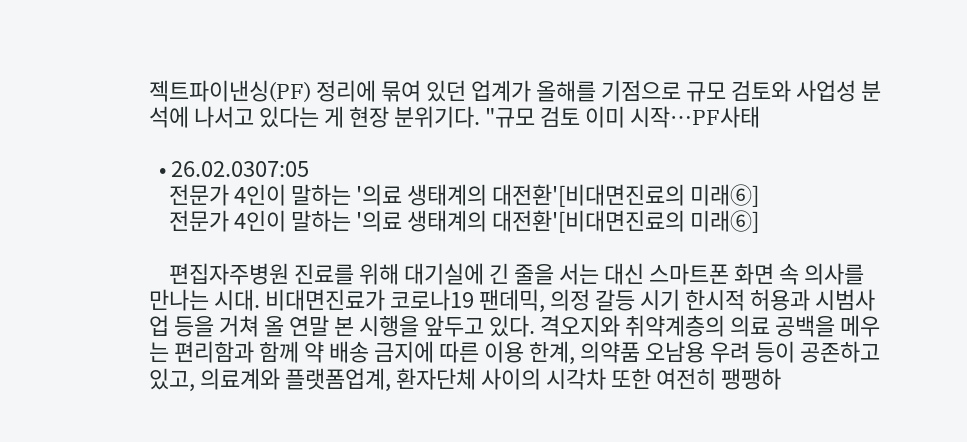젝트파이낸싱(PF) 정리에 묶여 있던 업계가 올해를 기점으로 규모 검토와 사업성 분석에 나서고 있다는 게 현장 분위기다. "규모 검토 이미 시작…PF사태

  • 26.02.0307:05
    전문가 4인이 말하는 '의료 생태계의 대전환'[비대면진료의 미래⑥]
    전문가 4인이 말하는 '의료 생태계의 대전환'[비대면진료의 미래⑥]

    편집자주병원 진료를 위해 대기실에 긴 줄을 서는 대신 스마트폰 화면 속 의사를 만나는 시대. 비대면진료가 코로나19 팬데믹, 의정 갈등 시기 한시적 허용과 시범사업 등을 거쳐 올 연말 본 시행을 앞두고 있다. 격오지와 취약계층의 의료 공백을 메우는 편리함과 함께 약 배송 금지에 따른 이용 한계, 의약품 오남용 우려 등이 공존하고 있고, 의료계와 플랫폼업계, 환자단체 사이의 시각차 또한 여전히 팽팽하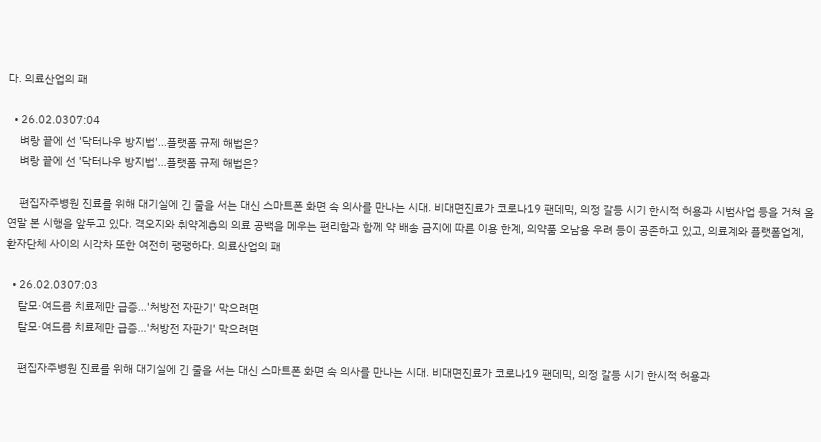다. 의료산업의 패

  • 26.02.0307:04
    벼랑 끝에 선 '닥터나우 방지법'…플랫폼 규제 해법은?
    벼랑 끝에 선 '닥터나우 방지법'…플랫폼 규제 해법은?

    편집자주병원 진료를 위해 대기실에 긴 줄을 서는 대신 스마트폰 화면 속 의사를 만나는 시대. 비대면진료가 코로나19 팬데믹, 의정 갈등 시기 한시적 허용과 시범사업 등을 거쳐 올 연말 본 시행을 앞두고 있다. 격오지와 취약계층의 의료 공백을 메우는 편리함과 함께 약 배송 금지에 따른 이용 한계, 의약품 오남용 우려 등이 공존하고 있고, 의료계와 플랫폼업계, 환자단체 사이의 시각차 또한 여전히 팽팽하다. 의료산업의 패

  • 26.02.0307:03
    탈모·여드름 치료제만 급증…'처방전 자판기' 막으려면
    탈모·여드름 치료제만 급증…'처방전 자판기' 막으려면

    편집자주병원 진료를 위해 대기실에 긴 줄을 서는 대신 스마트폰 화면 속 의사를 만나는 시대. 비대면진료가 코로나19 팬데믹, 의정 갈등 시기 한시적 허용과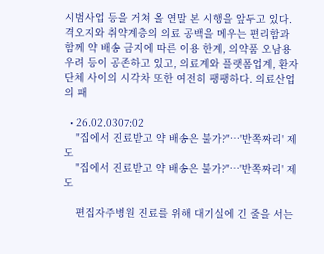시범사업 등을 거쳐 올 연말 본 시행을 앞두고 있다. 격오지와 취약계층의 의료 공백을 메우는 편리함과 함께 약 배송 금지에 따른 이용 한계, 의약품 오남용 우려 등이 공존하고 있고, 의료계와 플랫폼업계, 환자단체 사이의 시각차 또한 여전히 팽팽하다. 의료산업의 패

  • 26.02.0307:02
    "집에서 진료받고 약 배송은 불가?"…'반쪽짜리' 제도
    "집에서 진료받고 약 배송은 불가?"…'반쪽짜리' 제도

    편집자주병원 진료를 위해 대기실에 긴 줄을 서는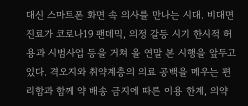대신 스마트폰 화면 속 의사를 만나는 시대. 비대면진료가 코로나19 팬데믹, 의정 갈등 시기 한시적 허용과 시범사업 등을 거쳐 올 연말 본 시행을 앞두고 있다. 격오지와 취약계층의 의료 공백을 메우는 편리함과 함께 약 배송 금지에 따른 이용 한계, 의약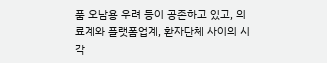품 오남용 우려 등이 공존하고 있고, 의료계와 플랫폼업계, 환자단체 사이의 시각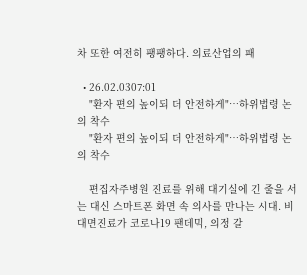차 또한 여전히 팽팽하다. 의료산업의 패

  • 26.02.0307:01
    "환자 편의 높이되 더 안전하게"…하위법령 논의 착수
    "환자 편의 높이되 더 안전하게"…하위법령 논의 착수

    편집자주병원 진료를 위해 대기실에 긴 줄을 서는 대신 스마트폰 화면 속 의사를 만나는 시대. 비대면진료가 코로나19 팬데믹, 의정 갈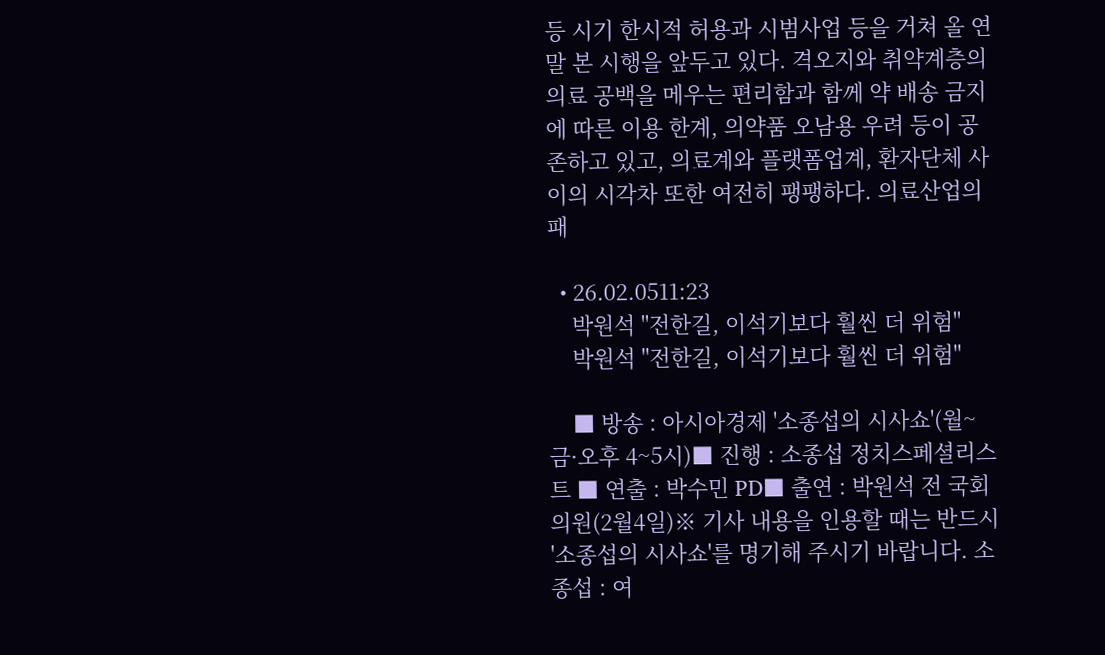등 시기 한시적 허용과 시범사업 등을 거쳐 올 연말 본 시행을 앞두고 있다. 격오지와 취약계층의 의료 공백을 메우는 편리함과 함께 약 배송 금지에 따른 이용 한계, 의약품 오남용 우려 등이 공존하고 있고, 의료계와 플랫폼업계, 환자단체 사이의 시각차 또한 여전히 팽팽하다. 의료산업의 패

  • 26.02.0511:23
    박원석 "전한길, 이석기보다 훨씬 더 위험"
    박원석 "전한길, 이석기보다 훨씬 더 위험"

    ■ 방송 : 아시아경제 '소종섭의 시사쇼'(월~금·오후 4~5시)■ 진행 : 소종섭 정치스페셜리스트 ■ 연출 : 박수민 PD■ 출연 : 박원석 전 국회의원(2월4일)※ 기사 내용을 인용할 때는 반드시 '소종섭의 시사쇼'를 명기해 주시기 바랍니다. 소종섭 : 여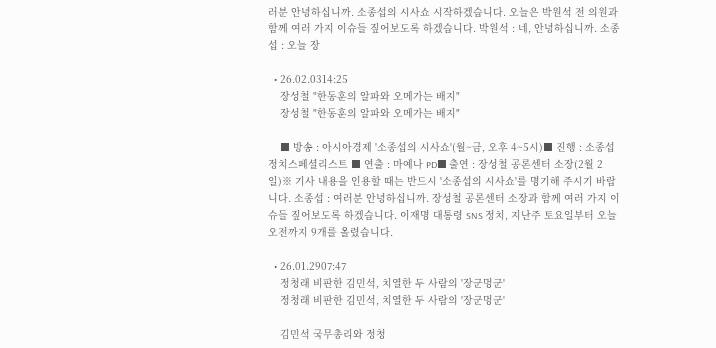러분 안녕하십니까. 소종섭의 시사쇼 시작하겠습니다. 오늘은 박원석 전 의원과 함께 여러 가지 이슈들 짚어보도록 하겠습니다. 박원석 : 네, 안녕하십니까. 소종섭 : 오늘 장

  • 26.02.0314:25
    장성철 "한동훈의 알파와 오메가는 배지"
    장성철 "한동훈의 알파와 오메가는 배지"

    ■ 방송 : 아시아경제 '소종섭의 시사쇼'(월~금, 오후 4~5시)■ 진행 : 소종섭 정치스페셜리스트 ■ 연출 : 마예나 PD■ 출연 : 장성철 공론센터 소장(2월 2일)※ 기사 내용을 인용할 때는 반드시 '소종섭의 시사쇼'를 명기해 주시기 바랍니다. 소종섭 : 여러분 안녕하십니까. 장성철 공론센터 소장과 함께 여러 가지 이슈들 짚어보도록 하겠습니다. 이재명 대통령 SNS 정치, 지난주 토요일부터 오늘 오전까지 9개를 올렸습니다.

  • 26.01.2907:47
    정청래 비판한 김민석, 치열한 두 사람의 '장군멍군'
    정청래 비판한 김민석, 치열한 두 사람의 '장군멍군'

    김민석 국무총리와 정청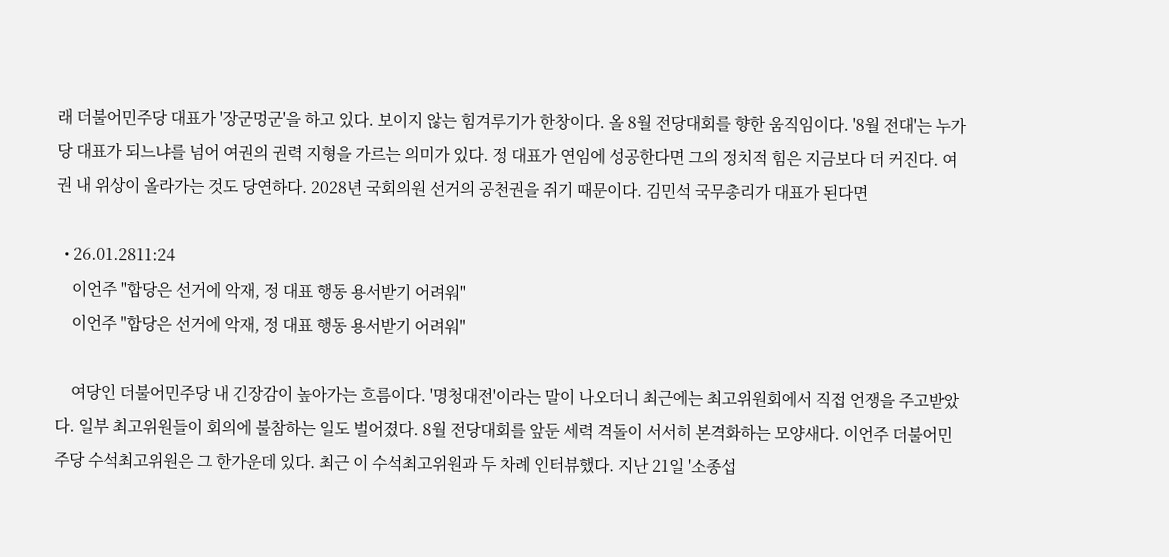래 더불어민주당 대표가 '장군멍군'을 하고 있다. 보이지 않는 힘겨루기가 한창이다. 올 8월 전당대회를 향한 움직임이다. '8월 전대'는 누가 당 대표가 되느냐를 넘어 여권의 권력 지형을 가르는 의미가 있다. 정 대표가 연임에 성공한다면 그의 정치적 힘은 지금보다 더 커진다. 여권 내 위상이 올라가는 것도 당연하다. 2028년 국회의원 선거의 공천권을 쥐기 때문이다. 김민석 국무총리가 대표가 된다면

  • 26.01.2811:24
    이언주 "합당은 선거에 악재, 정 대표 행동 용서받기 어려워"
    이언주 "합당은 선거에 악재, 정 대표 행동 용서받기 어려워"

    여당인 더불어민주당 내 긴장감이 높아가는 흐름이다. '명청대전'이라는 말이 나오더니 최근에는 최고위원회에서 직접 언쟁을 주고받았다. 일부 최고위원들이 회의에 불참하는 일도 벌어졌다. 8월 전당대회를 앞둔 세력 격돌이 서서히 본격화하는 모양새다. 이언주 더불어민주당 수석최고위원은 그 한가운데 있다. 최근 이 수석최고위원과 두 차례 인터뷰했다. 지난 21일 '소종섭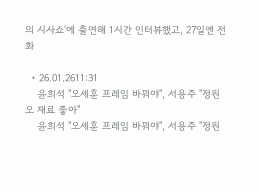의 시사쇼'에 출연해 1시간 인터뷰했고, 27일엔 전화

  • 26.01.2611:31
    윤희석 "오세훈 프레임 바꿔야", 서용주 "정원오 재료 좋아"
    윤희석 "오세훈 프레임 바꿔야", 서용주 "정원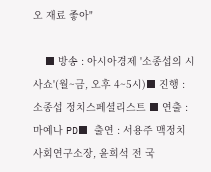오 재료 좋아"

    ■ 방송 : 아시아경제 '소종섭의 시사쇼'(월~금, 오후 4~5시)■ 진행 : 소종섭 정치스페셜리스트 ■ 연출 : 마예나 PD■ 출연 : 서용주 맥정치사회연구소장, 윤희석 전 국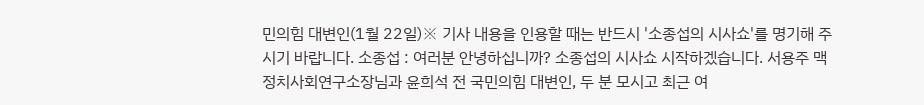민의힘 대변인(1월 22일)※ 기사 내용을 인용할 때는 반드시 '소종섭의 시사쇼'를 명기해 주시기 바랍니다. 소종섭 : 여러분 안녕하십니까? 소종섭의 시사쇼 시작하겠습니다. 서용주 맥 정치사회연구소장님과 윤희석 전 국민의힘 대변인, 두 분 모시고 최근 여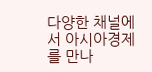다양한 채널에서 아시아경제를 만나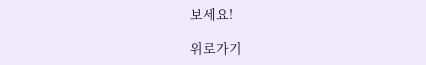보세요!

위로가기